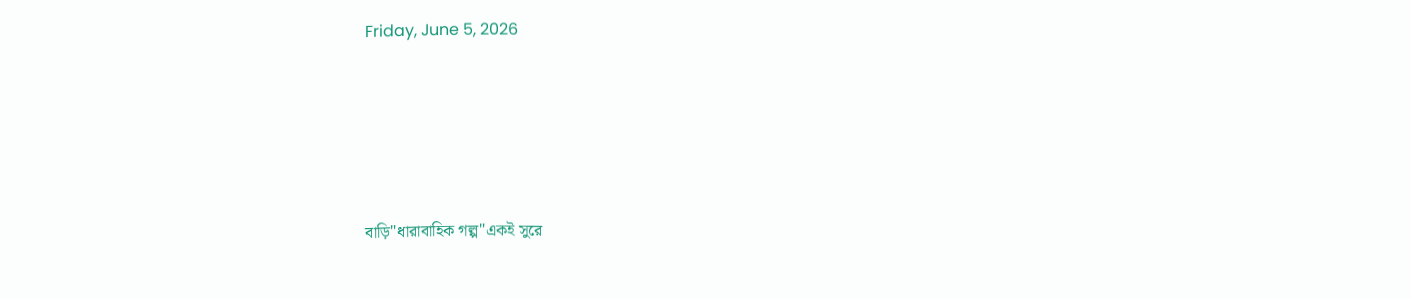Friday, June 5, 2026







বাড়ি"ধারাবাহিক গল্প"একই সুরে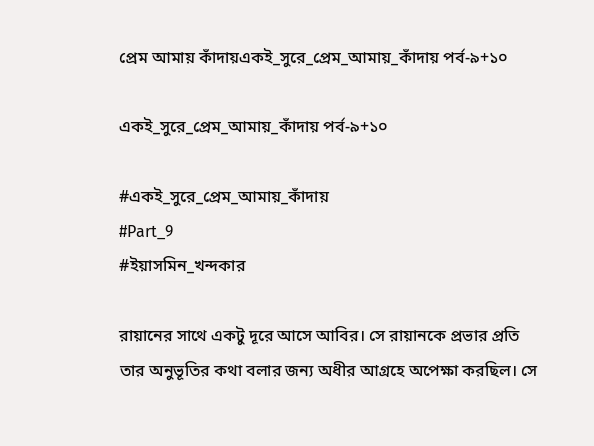প্রেম আমায় কাঁদায়একই_সুরে_প্রেম_আমায়_কাঁদায় পর্ব-৯+১০

একই_সুরে_প্রেম_আমায়_কাঁদায় পর্ব-৯+১০

#একই_সুরে_প্রেম_আমায়_কাঁদায়
#Part_9
#ইয়াসমিন_খন্দকার

রায়ানের সাথে একটু দূরে আসে আবির। সে রায়ানকে প্রভার প্রতি তার অনুভূতির কথা বলার জন্য অধীর আগ্রহে অপেক্ষা করছিল। সে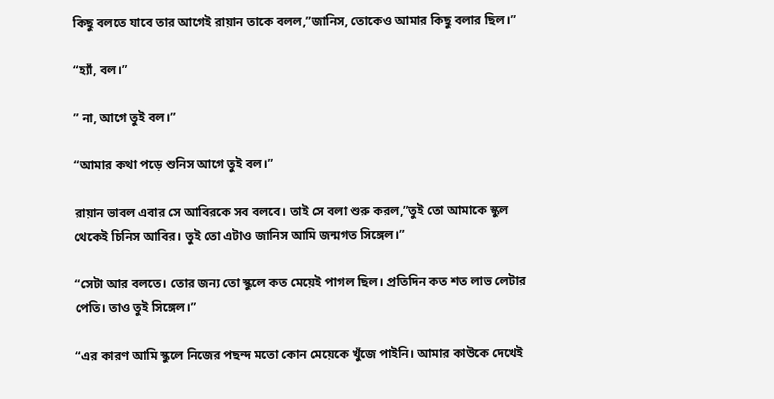কিছু বলতে যাবে তার আগেই রায়ান তাকে বলল,”জানিস, তোকেও আমার কিছু বলার ছিল।”

“হ্যাঁ, বল।”

” না, আগে তুই বল।”

“আমার কথা পড়ে শুনিস আগে তুই বল।”

রায়ান ভাবল এবার সে আবিরকে সব বলবে। তাই সে বলা শুরু করল,”তুই তো আমাকে স্কুল থেকেই চিনিস আবির। তুই তো এটাও জানিস আমি জন্মগত সিঙ্গেল।”

“সেটা আর বলতে। তোর জন্য তো স্কুলে কত মেয়েই পাগল ছিল। প্রতিদিন কত শত লাভ লেটার পেতি। তাও তুই সিঙ্গেল।”

“এর কারণ আমি স্কুলে নিজের পছন্দ মতো কোন মেয়েকে খুঁজে পাইনি। আমার কাউকে দেখেই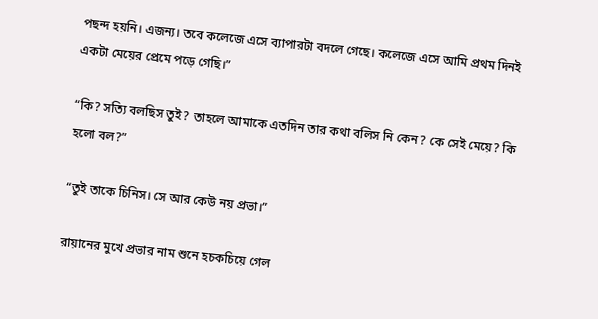পছন্দ হয়নি। এজন্য। তবে কলেজে এসে ব্যাপারটা বদলে গেছে। কলেজে এসে আমি প্রথম দিনই একটা মেয়ের প্রেমে পড়ে গেছি।”

“কি? সত্যি বলছিস তুই? তাহলে আমাকে এতদিন তার কথা বলিস নি কেন? কে সেই মেয়ে? কি হলো বল?”

“তুই তাকে চিনিস। সে আর কেউ নয় প্রভা।”

রায়ানের মুখে প্রভার নাম শুনে হচকচিয়ে গেল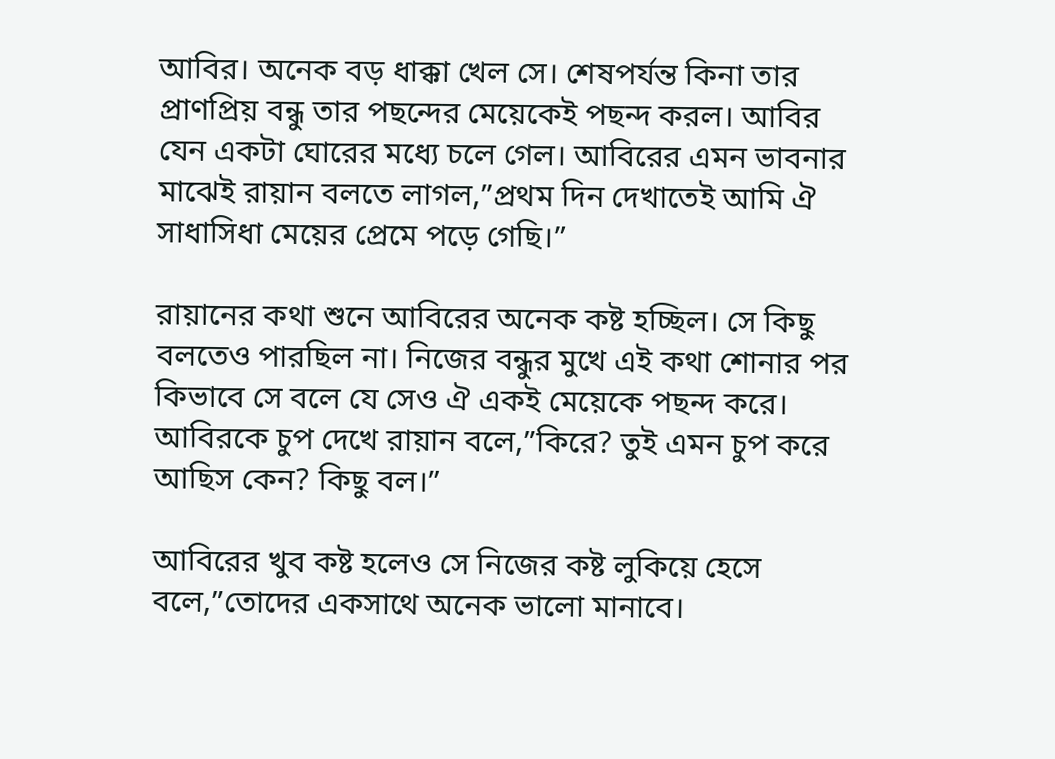আবির। অনেক বড় ধাক্কা খেল সে। শেষপর্যন্ত কিনা তার প্রাণপ্রিয় বন্ধু তার পছন্দের মেয়েকেই পছন্দ করল। আবির যেন একটা ঘোরের মধ্যে চলে গেল। আবিরের এমন ভাবনার মাঝেই রায়ান বলতে লাগল,”প্রথম দিন দেখাতেই আমি ঐ সাধাসিধা মেয়ের প্রেমে পড়ে গেছি।”

রায়ানের কথা শুনে আবিরের অনেক কষ্ট হচ্ছিল। সে কিছু বলতেও পারছিল না। নিজের বন্ধুর মুখে এই কথা শোনার পর কিভাবে সে বলে যে সেও ঐ একই মেয়েকে পছন্দ করে। আবিরকে চুপ দেখে রায়ান বলে,”কিরে? তুই এমন চুপ করে আছিস কেন? কিছু বল।”

আবিরের খুব কষ্ট হলেও সে নিজের কষ্ট লুকিয়ে হেসে বলে,”তোদের একসাথে অনেক ভালো মানাবে।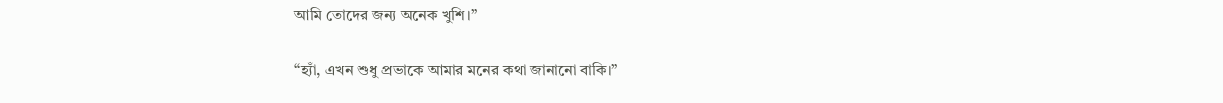আমি তোদের জন্য অনেক খুশি।”

“হ্যাঁ, এখন শুধু প্রভাকে আমার মনের কথা জানানো বাকি।”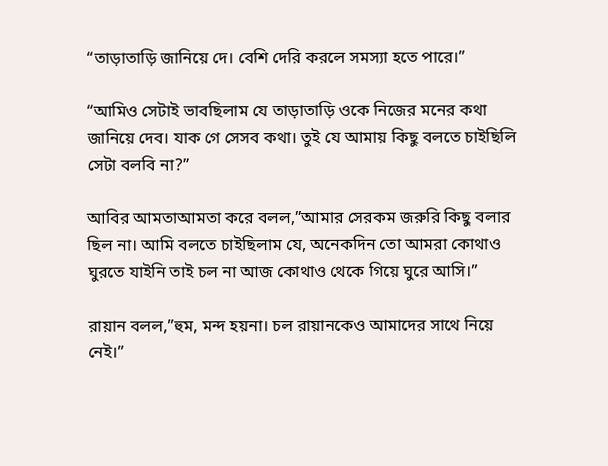“তাড়াতাড়ি জানিয়ে দে। বেশি দেরি করলে সমস্যা হতে পারে।”

“আমিও সেটাই ভাবছিলাম যে তাড়াতাড়ি ওকে নিজের মনের কথা জানিয়ে দেব। যাক গে সেসব কথা। তুই যে আমায় কিছু বলতে চাইছিলি সেটা বলবি না?”

আবির আমতাআমতা করে বলল,”আমার সেরকম জরুরি কিছু বলার ছিল না। আমি বলতে চাইছিলাম যে, অনেকদিন তো আমরা কোথাও ঘুরতে যাইনি তাই চল না আজ কোথাও থেকে গিয়ে ঘুরে আসি।”

রায়ান বলল,”হুম, মন্দ হয়না। চল রায়ানকেও আমাদের সাথে নিয়ে নেই।”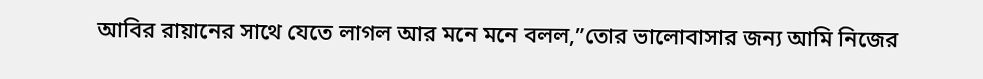আবির রায়ানের সাথে যেতে লাগল আর মনে মনে বলল,”তোর ভালোবাসার জন্য আমি নিজের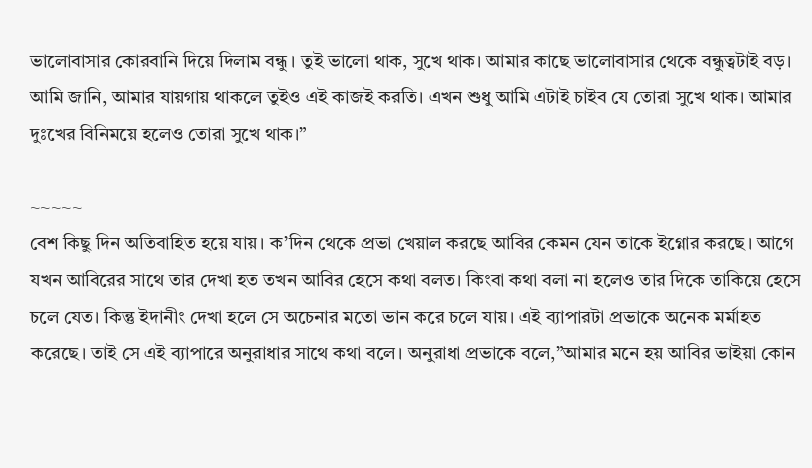ভালোবাসার কোরবানি দিয়ে দিলাম বন্ধু। তুই ভালো থাক, সুখে থাক। আমার কাছে ভালোবাসার থেকে বন্ধুত্বটাই বড়। আমি জানি, আমার যায়গায় থাকলে তুইও এই কাজই কর‍তি। এখন শুধু আমি এটাই চাইব যে তোরা সুখে থাক। আমার দুঃখের বিনিময়ে হলেও তোরা সুখে থাক।”

~~~~~
বেশ কিছু দিন অতিবাহিত হয়ে যায়। ক’দিন থেকে প্রভা খেয়াল করছে আবির কেমন যেন তাকে ইগ্নোর করছে। আগে যখন আবিরের সাথে তার দেখা হত তখন আবির হেসে কথা বলত। কিংবা কথা বলা না হলেও তার দিকে তাকিয়ে হেসে চলে যেত। কিন্তু ইদানীং দেখা হলে সে অচেনার মতো ভান করে চলে যায়। এই ব্যাপারটা প্রভাকে অনেক মর্মাহত করেছে। তাই সে এই ব্যাপারে অনুরাধার সাথে কথা বলে। অনুরাধা প্রভাকে বলে,”আমার মনে হয় আবির ভাইয়া কোন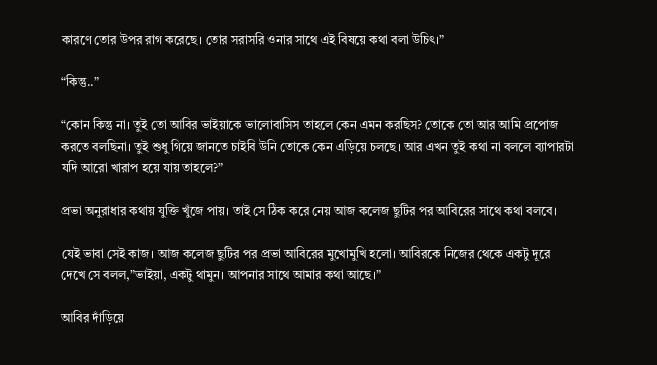কারণে তোর উপর রাগ করেছে। তোর সরাসরি ওনার সাথে এই বিষয়ে কথা বলা উচিৎ।”

“কিন্তু..”

“কোন কিন্তু না। তুই তো আবির ভাইয়াকে ভালোবাসিস তাহলে কেন এমন করছিস? তোকে তো আর আমি প্রপোজ করতে বলছিনা। তুই শুধু গিয়ে জানতে চাইবি উনি তোকে কেন এড়িয়ে চলছে। আর এখন তুই কথা না বললে ব্যাপারটা যদি আরো খারাপ হয়ে যায় তাহলে?”

প্রভা অনুরাধার কথায় যুক্তি খুঁজে পায়। তাই সে ঠিক করে নেয় আজ কলেজ ছুটির পর আবিরের সাথে কথা বলবে।

যেই ভাবা সেই কাজ। আজ কলেজ ছুটির পর প্রভা আবিরের মুখোমুখি হলো। আবিরকে নিজের থেকে একটু দূরে দেখে সে বলল,”ভাইয়া, একটু থামুন। আপনার সাথে আমার কথা আছে।”

আবির দাঁড়িয়ে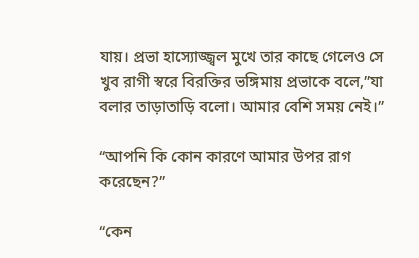যায়। প্রভা হাস্যোজ্জ্বল মুখে তার কাছে গেলেও সে খুব রাগী স্বরে বিরক্তির ভঙ্গিমায় প্রভাকে বলে,”যা বলার তাড়াতাড়ি বলো। আমার বেশি সময় নেই।”

“আপনি কি কোন কারণে আমার উপর রাগ করেছেন?”

“কেন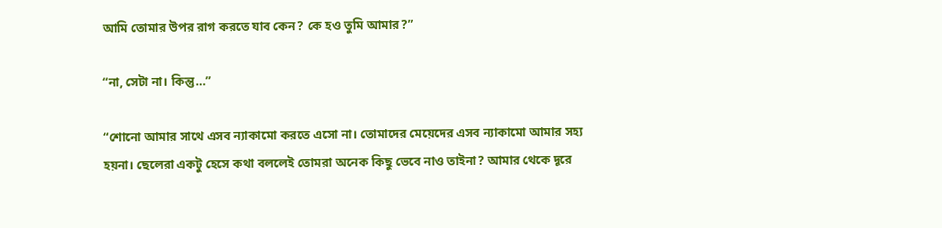আমি তোমার উপর রাগ করতে যাব কেন? কে হও তুমি আমার?”

“না, সেটা না। কিন্তু…”

“শোনো আমার সাথে এসব ন্যাকামো করতে এসো না। তোমাদের মেয়েদের এসব ন্যাকামো আমার সহ্য হয়না। ছেলেরা একটু হেসে কথা বললেই তোমরা অনেক কিছু ভেবে নাও তাইনা? আমার থেকে দূরে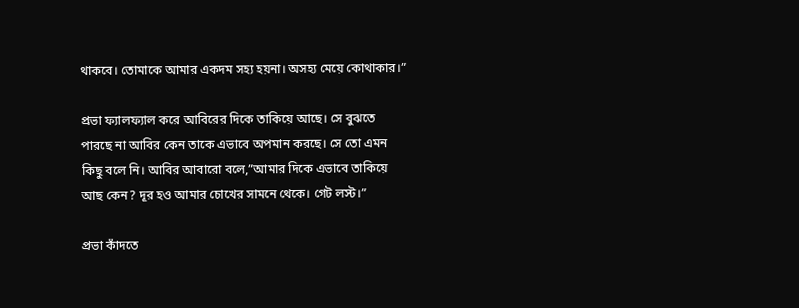থাকবে। তোমাকে আমার একদম সহ্য হয়না। অসহ্য মেয়ে কোথাকার।”

প্রভা ফ্যালফ্যাল করে আবিরের দিকে তাকিয়ে আছে। সে বুঝতে পারছে না আবির কেন তাকে এভাবে অপমান করছে। সে তো এমন কিছু বলে নি। আবির আবারো বলে,”আমার দিকে এভাবে তাকিয়ে আছ কেন? দূর হও আমার চোখের সামনে থেকে। গেট লস্ট।”

প্রভা কাঁদতে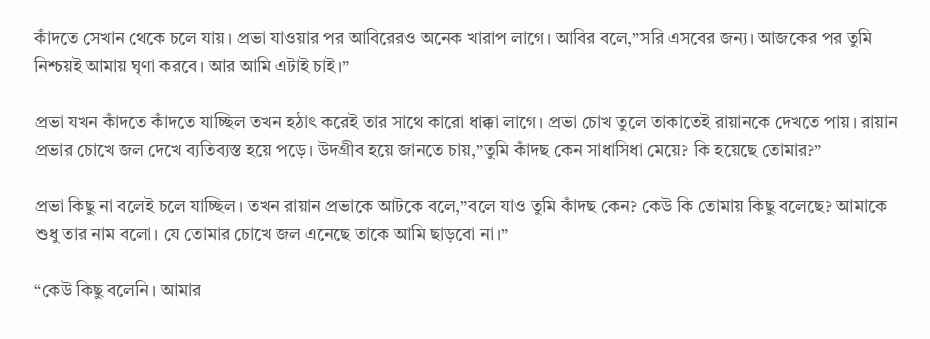কাঁদতে সেখান থেকে চলে যায়। প্রভা যাওয়ার পর আবিরেরও অনেক খারাপ লাগে। আবির বলে,”সরি এসবের জন্য। আজকের পর তুমি নিশ্চয়ই আমায় ঘৃণা করবে। আর আমি এটাই চাই।”

প্রভা যখন কাঁদতে কাঁদতে যাচ্ছিল তখন হঠাৎ করেই তার সাথে কারো ধাক্কা লাগে। প্রভা চোখ তুলে তাকাতেই রায়ানকে দেখতে পায়। রায়ান প্রভার চোখে জল দেখে ব্যতিব্যস্ত হয়ে পড়ে। উদগ্রীব হয়ে জানতে চায়,”তুমি কাঁদছ কেন সাধাসিধা মেয়ে? কি হয়েছে তোমার?”

প্রভা কিছু না বলেই চলে যাচ্ছিল। তখন রায়ান প্রভাকে আটকে বলে,”বলে যাও তুমি কাঁদছ কেন? কেউ কি তোমায় কিছু বলেছে? আমাকে শুধু তার নাম বলো। যে তোমার চোখে জল এনেছে তাকে আমি ছাড়বো না।”

“কেউ কিছু বলেনি। আমার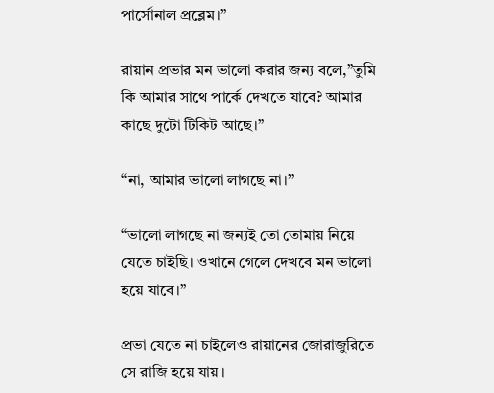পার্সোনাল প্রব্লেম।”

রায়ান প্রভার মন ভালো করার জন্য বলে,”তুমি কি আমার সাথে পার্কে দেখতে যাবে? আমার কাছে দুটো টিকিট আছে।”

“না, আমার ভালো লাগছে না।”

“ভালো লাগছে না জন্যই তো তোমায় নিয়ে যেতে চাইছি। ওখানে গেলে দেখবে মন ভালো হয়ে যাবে।”

প্রভা যেতে না চাইলেও রায়ানের জোরাজুরিতে সে রাজি হয়ে যায়।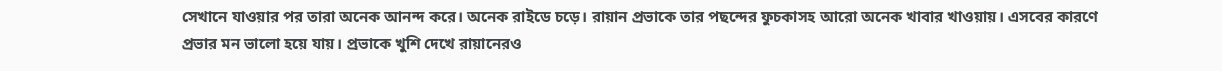সেখানে যাওয়ার পর তারা অনেক আনন্দ করে। অনেক রাইডে চড়ে। রায়ান প্রভাকে তার পছন্দের ফুচকাসহ আরো অনেক খাবার খাওয়ায়। এসবের কারণে প্রভার মন ভালো হয়ে যায়। প্রভাকে খুশি দেখে রায়ানেরও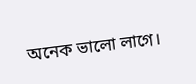অনেক ভালো লাগে।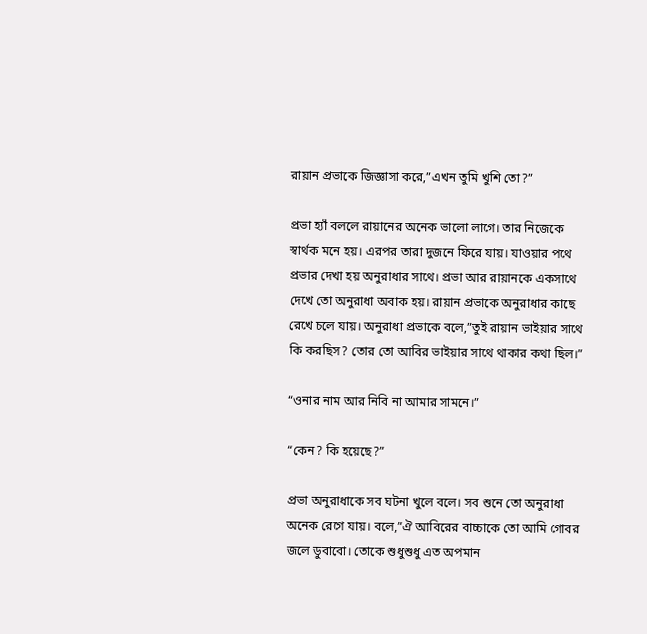রায়ান প্রভাকে জিজ্ঞাসা করে,”এখন তুমি খুশি তো?”

প্রভা হ্যাঁ বললে রায়ানের অনেক ভালো লাগে। তার নিজেকে স্বার্থক মনে হয়। এরপর তারা দুজনে ফিরে যায়। যাওয়ার পথে প্রভার দেখা হয় অনুরাধার সাথে। প্রভা আর রায়ানকে একসাথে দেখে তো অনুরাধা অবাক হয়। রায়ান প্রভাকে অনুরাধার কাছে রেখে চলে যায়। অনুরাধা প্রভাকে বলে,”তুই রায়ান ভাইয়ার সাথে কি করছিস? তোর তো আবির ভাইয়ার সাথে থাকার কথা ছিল।”

“ওনার নাম আর নিবি না আমার সামনে।”

“কেন? কি হয়েছে?”

প্রভা অনুরাধাকে সব ঘটনা খুলে বলে। সব শুনে তো অনুরাধা অনেক রেগে যায়। বলে,”ঐ আবিরের বাচ্চাকে তো আমি গোবর জলে ডুবাবো। তোকে শুধুশুধু এত অপমান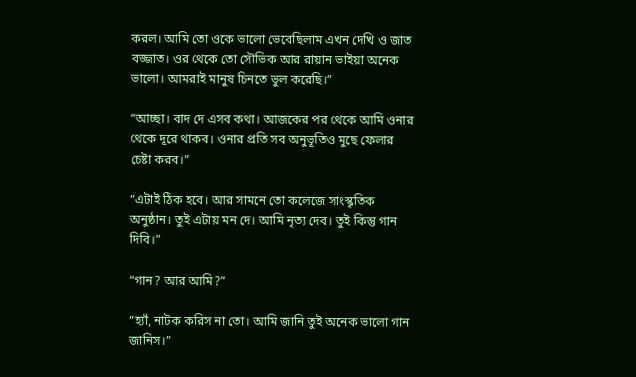করল। আমি তো ওকে ভালো ভেবেছিলাম এখন দেখি ও জাত বজ্জাত। ওর থেকে তো সৌভিক আর রায়ান ভাইয়া অনেক ভালো। আমরাই মানুষ চিনতে ভুল করেছি।”

“আচ্ছা। বাদ দে এসব কথা। আজকের পর থেকে আমি ওনার থেকে দূরে থাকব। ওনার প্রতি সব অনুভূতিও মুছে ফেলার চেষ্টা করব।”

“এটাই ঠিক হবে। আর সামনে তো কলেজে সাংস্কৃতিক অনুষ্ঠান। তুই এটায় মন দে। আমি নৃত্য দেব। তুই কিন্তু গান দিবি।”

“গান? আর আমি?”

“হ্যাঁ, নাটক করিস না তো। আমি জানি তুই অনেক ভালো গান জানিস।”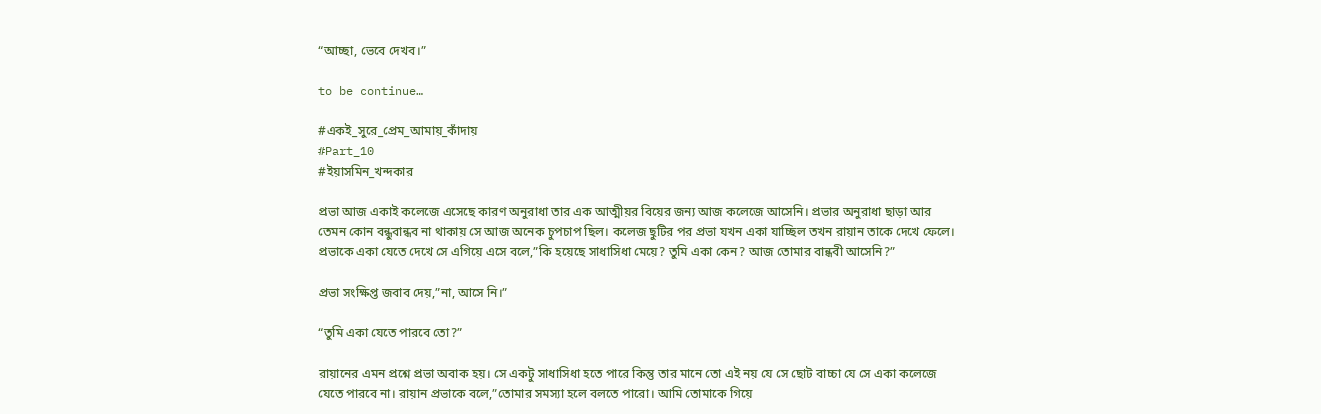“আচ্ছা, ভেবে দেখব।”

to be continue…

#একই_সুরে_প্রেম_আমায়_কাঁদায়
#Part_10
#ইয়াসমিন_খন্দকার

প্রভা আজ একাই কলেজে এসেছে কারণ অনুরাধা তার এক আত্মীয়র বিয়ের জন্য আজ কলেজে আসেনি। প্রভার অনুরাধা ছাড়া আর তেমন কোন বন্ধুবান্ধব না থাকায় সে আজ অনেক চুপচাপ ছিল। কলেজ ছুটির পর প্রভা যখন একা যাচ্ছিল তখন রায়ান তাকে দেখে ফেলে। প্রভাকে একা যেতে দেখে সে এগিয়ে এসে বলে,”কি হয়েছে সাধাসিধা মেয়ে? তুমি একা কেন? আজ তোমার বান্ধবী আসেনি?”

প্রভা সংক্ষিপ্ত জবাব দেয়,”না, আসে নি।”

“তুমি একা যেতে পারবে তো?”

রায়ানের এমন প্রশ্নে প্রভা অবাক হয়। সে একটু সাধাসিধা হতে পারে কিন্তু তার মানে তো এই নয় যে সে ছোট বাচ্চা যে সে একা কলেজে যেতে পারবে না। রায়ান প্রভাকে বলে,”তোমার সমস্যা হলে বলতে পারো। আমি তোমাকে গিয়ে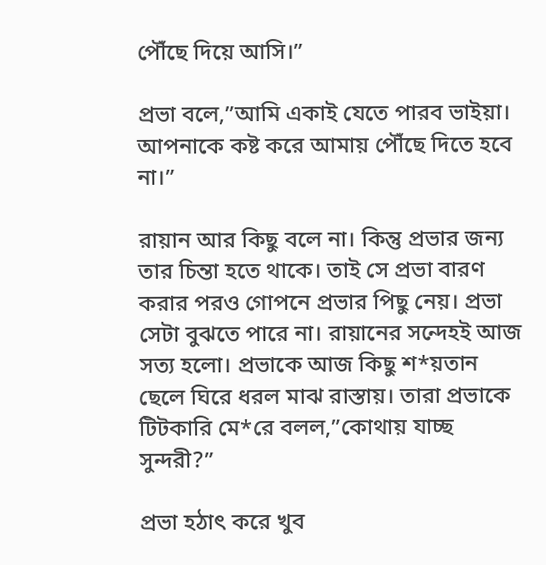পৌঁছে দিয়ে আসি।”

প্রভা বলে,”আমি একাই যেতে পারব ভাইয়া। আপনাকে কষ্ট করে আমায় পৌঁছে দিতে হবে না।”

রায়ান আর কিছু বলে না। কিন্তু প্রভার জন্য তার চিন্তা হতে থাকে। তাই সে প্রভা বারণ করার পরও গোপনে প্রভার পিছু নেয়। প্রভা সেটা বুঝতে পারে না। রায়ানের সন্দেহই আজ সত্য হলো। প্রভাকে আজ কিছু শ*য়তান ছেলে ঘিরে ধরল মাঝ রাস্তায়। তারা প্রভাকে টিটকারি মে*রে বলল,”কোথায় যাচ্ছ সুন্দরী?”

প্রভা হঠাৎ করে খুব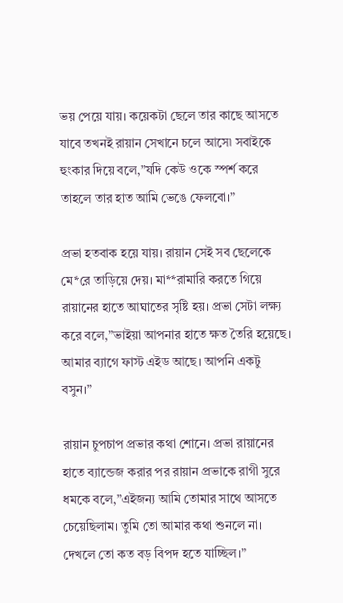ভয় পেয়ে যায়। কয়েকটা ছেলে তার কাছে আসতে যাবে তখনই রায়ান সেখানে চলে আসে৷ সবাইকে হুংকার দিয়ে বলে,”যদি কেউ ওকে স্পর্শ করে তাহলে তার হাত আমি ভেঙে ফেলবো।”

প্রভা হতবাক হয়ে যায়। রায়ান সেই সব ছেলেকে মে*রে তাড়িয়ে দেয়। মা**রামারি করতে গিয়ে রায়ানের হাতে আঘাতের সৃষ্টি হয়। প্রভা সেটা লক্ষ্য করে বলে,”ভাইয়া আপনার হাতে ক্ষত তৈরি হয়েছে। আমার ব্যাগে ফাস্ট এইড আছে। আপনি একটু বসুন।”

রায়ান চুপচাপ প্রভার কথা শোনে। প্রভা রায়ানের হাতে ব্যান্ডেজ করার পর রায়ান প্রভাকে রাগী সুরে ধমকে বলে,”এইজন্য আমি তোমার সাথে আসতে চেয়েছিলাম। তুমি তো আমার কথা শুনলে না। দেখলে তো কত বড় বিপদ হতে যাচ্ছিল।”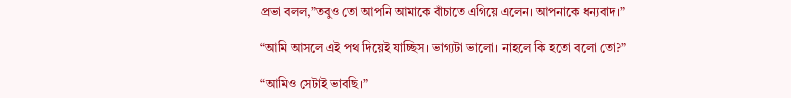প্রভা বলল,”তবুও তো আপনি আমাকে বাঁচাতে এগিয়ে এলেন। আপনাকে ধন্যবাদ।”

“আমি আসলে এই পথ দিয়েই যাচ্ছিস। ভাগ্যটা ভালো। নাহলে কি হতো বলো তো?”

“আমিও সেটাই ভাবছি।”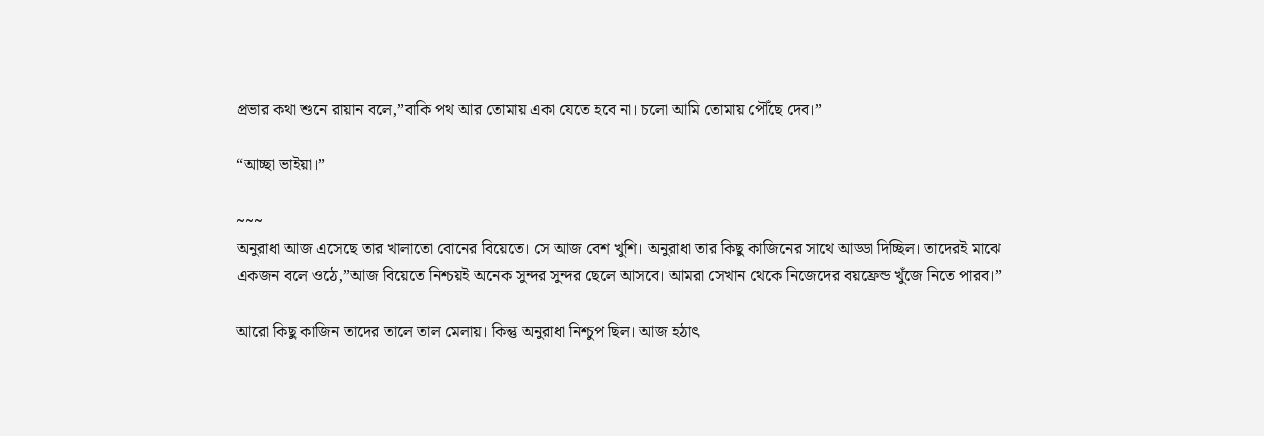প্রভার কথা শুনে রায়ান বলে,”বাকি পথ আর তোমায় একা যেতে হবে না। চলো আমি তোমায় পৌঁছে দেব।”

“আচ্ছা ভাইয়া।”

~~~
অনুরাধা আজ এসেছে তার খালাতো বোনের বিয়েতে। সে আজ বেশ খুশি। অনুরাধা তার কিছু কাজিনের সাথে আড্ডা দিচ্ছিল। তাদেরই মাঝে একজন বলে ওঠে,”আজ বিয়েতে নিশ্চয়ই অনেক সুন্দর সুন্দর ছেলে আসবে। আমরা সেখান থেকে নিজেদের বয়ফ্রেন্ড খুঁজে নিতে পারব।”

আরো কিছু কাজিন তাদের তালে তাল মেলায়। কিন্তু অনুরাধা নিশ্চুপ ছিল। আজ হঠাৎ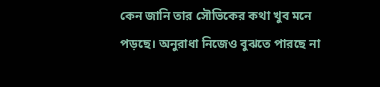কেন জানি তার সৌভিকের কথা খুব মনে পড়ছে। অনুরাধা নিজেও বুঝতে পারছে না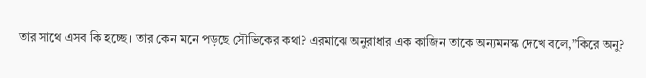তার সাথে এসব কি হচ্ছে। তার কেন মনে পড়ছে সৌভিকের কথা? এরমাঝে অনুরাধার এক কাজিন তাকে অন্যমনস্ক দেখে বলে,”কিরে অনু?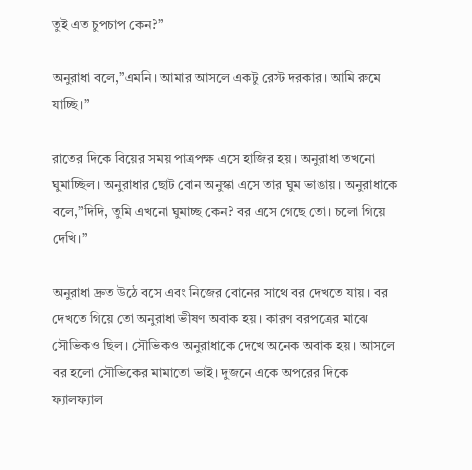তুই এত চুপচাপ কেন?”

অনুরাধা বলে,”এমনি। আমার আসলে একটু রেস্ট দরকার। আমি রুমে যাচ্ছি।”

রাতের দিকে বিয়ের সময় পাত্রপক্ষ এসে হাজির হয়। অনুরাধা তখনো ঘুমাচ্ছিল। অনুরাধার ছোট বোন অনুস্কা এসে তার ঘুম ভাঙায়। অনুরাধাকে বলে,”দিদি, তুমি এখনো ঘুমাচ্ছ কেন? বর এসে গেছে তো। চলো গিয়ে দেখি।”

অনুরাধা দ্রুত উঠে বসে এবং নিজের বোনের সাথে বর দেখতে যায়। বর দেখতে গিয়ে তো অনুরাধা ভীষণ অবাক হয়। কারণ বরপত্রের মাঝে সৌভিকও ছিল। সৌভিকও অনুরাধাকে দেখে অনেক অবাক হয়। আসলে বর হলো সৌভিকের মামাতো ভাই। দুজনে একে অপরের দিকে ফ্যালফ্যাল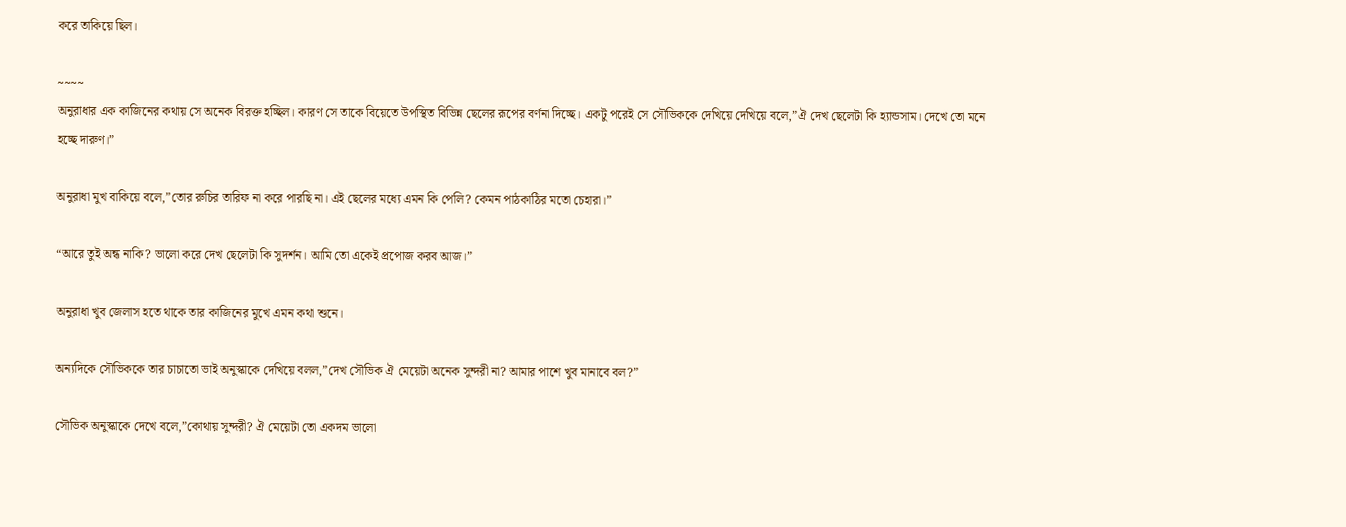করে তাকিয়ে ছিল।

~~~~
অনুরাধার এক কাজিনের কথায় সে অনেক বিরক্ত হচ্ছিল। কারণ সে তাকে বিয়েতে উপস্থিত বিভিন্ন ছেলের রূপের বর্ণনা দিচ্ছে। একটু পরেই সে সৌভিককে দেখিয়ে দেখিয়ে বলে,”ঐ দেখ ছেলেটা কি হ্যান্ডসাম। দেখে তো মনে হচ্ছে দারুণ।”

অনুরাধা মুখ বাকিয়ে বলে,”তোর রুচির তারিফ না করে পারছি না। এই ছেলের মধ্যে এমন কি পেলি? কেমন পাঠকাঠির মতো চেহারা।”

“আরে তুই অন্ধ নাকি? ভালো করে দেখ ছেলেটা কি সুদর্শন। আমি তো একেই প্রপোজ করব আজ।”

অনুরাধা খুব জেলাস হতে থাকে তার কাজিনের মুখে এমন কথা শুনে।

অন্যদিকে সৌভিককে তার চাচাতো ভাই অনুস্কাকে দেখিয়ে বলল,”দেখ সৌভিক ঐ মেয়েটা অনেক সুন্দরী না? আমার পাশে খুব মানাবে বল?”

সৌভিক অনুস্কাকে দেখে বলে,”কোথায় সুন্দরী? ঐ মেয়েটা তো একদম ভালো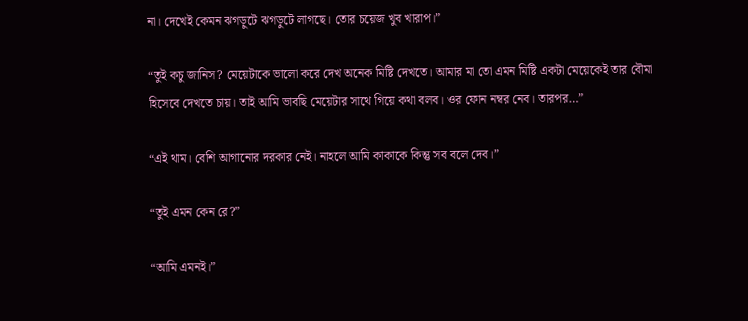না। দেখেই কেমন ঝগড়ুটে ঝগড়ুটে লাগছে। তোর চয়েজ খুব খারাপ।”

“তুই কচু জানিস? মেয়েটাকে ভালো করে দেখ অনেক মিষ্টি দেখতে। আমার মা তো এমন মিষ্টি একটা মেয়েকেই তার বৌমা হিসেবে দেখতে চায়। তাই আমি ভাবছি মেয়েটার সাথে গিয়ে কথা বলব। ওর ফোন নম্বর নেব। তারপর…”

“এই থাম। বেশি আগানোর দরকার নেই। নাহলে আমি কাকাকে কিন্তু সব বলে দেব।”

“তুই এমন কেন রে?”

“আমি এমনই।”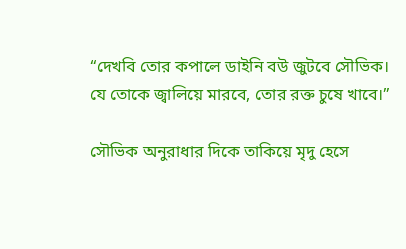“দেখবি তোর কপালে ডাইনি বউ জুটবে সৌভিক। যে তোকে জ্বালিয়ে মারবে, তোর রক্ত চুষে খাবে।”

সৌভিক অনুরাধার দিকে তাকিয়ে মৃদু হেসে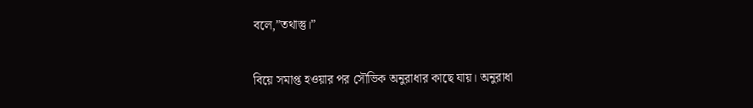বলে,”তথাস্তু।”

বিয়ে সমাপ্ত হওয়ার পর সৌভিক অনুরাধার কাছে যায়। অনুরাধা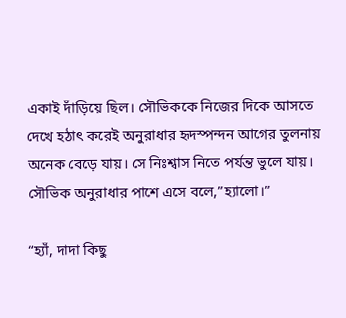একাই দাঁড়িয়ে ছিল। সৌভিককে নিজের দিকে আসতে দেখে হঠাৎ করেই অনুরাধার হৃদস্পন্দন আগের তুলনায় অনেক বেড়ে যায়। সে নিঃশ্বাস নিতে পর্যন্ত ভুলে যায়। সৌভিক অনুরাধার পাশে এসে বলে,”হ্যালো।”

“হ্যাঁ, দাদা কিছু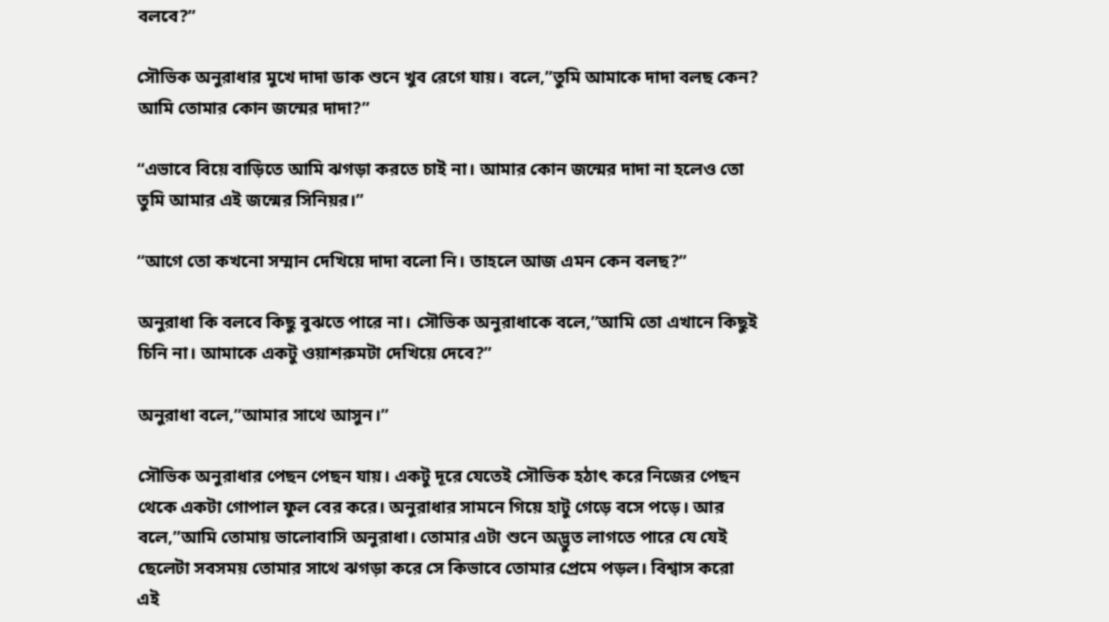বলবে?”

সৌভিক অনুরাধার মুখে দাদা ডাক শুনে খুব রেগে যায়। বলে,”তুমি আমাকে দাদা বলছ কেন? আমি তোমার কোন জন্মের দাদা?”

“এভাবে বিয়ে বাড়িতে আমি ঝগড়া করতে চাই না। আমার কোন জন্মের দাদা না হলেও তো তুমি আমার এই জন্মের সিনিয়র।”

“আগে তো কখনো সম্মান দেখিয়ে দাদা বলো নি। তাহলে আজ এমন কেন বলছ?”

অনুরাধা কি বলবে কিছু বুঝতে পারে না। সৌভিক অনুরাধাকে বলে,”আমি তো এখানে কিছুই চিনি না। আমাকে একটু ওয়াশরুমটা দেখিয়ে দেবে?”

অনুরাধা বলে,”আমার সাথে আসুন।”

সৌভিক অনুরাধার পেছন পেছন যায়। একটু দূরে যেতেই সৌভিক হঠাৎ করে নিজের পেছন থেকে একটা গোপাল ফুল বের করে। অনুরাধার সামনে গিয়ে হাটু গেড়ে বসে পড়ে। আর বলে,”আমি তোমায় ভালোবাসি অনুরাধা। তোমার এটা শুনে অদ্ভুত লাগতে পারে যে যেই ছেলেটা সবসময় তোমার সাথে ঝগড়া করে সে কিভাবে তোমার প্রেমে পড়ল। বিশ্বাস করো এই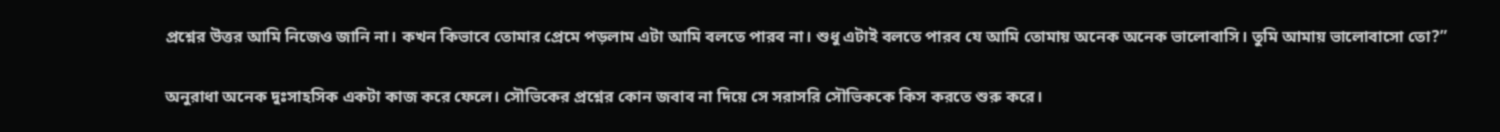প্রশ্নের উত্তর আমি নিজেও জানি না। কখন কিভাবে তোমার প্রেমে পড়লাম এটা আমি বলতে পারব না। শুধু এটাই বলতে পারব যে আমি তোমায় অনেক অনেক ভালোবাসি। তুমি আমায় ভালোবাসো তো?”

অনুরাধা অনেক দুঃসাহসিক একটা কাজ করে ফেলে। সৌভিকের প্রশ্নের কোন জবাব না দিয়ে সে সরাসরি সৌভিককে কিস করতে শুরু করে।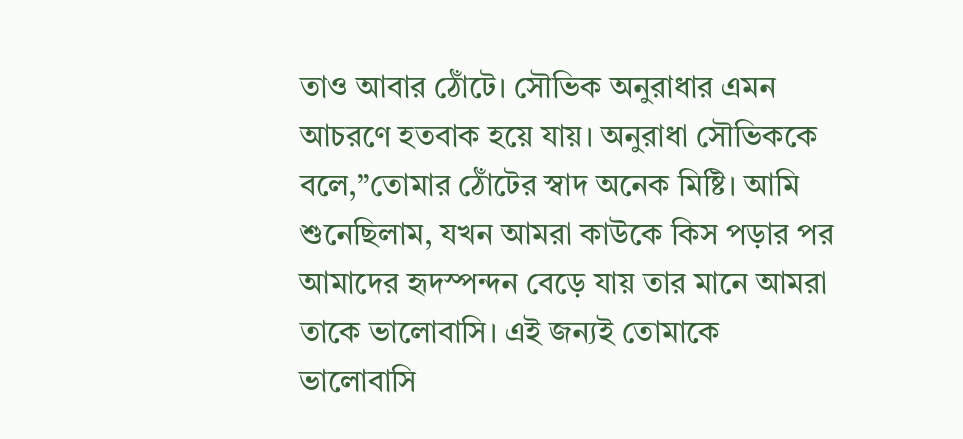তাও আবার ঠোঁটে। সৌভিক অনুরাধার এমন আচরণে হতবাক হয়ে যায়। অনুরাধা সৌভিককে বলে,”তোমার ঠোঁটের স্বাদ অনেক মিষ্টি। আমি শুনেছিলাম, যখন আমরা কাউকে কিস পড়ার পর আমাদের হৃদস্পন্দন বেড়ে যায় তার মানে আমরা তাকে ভালোবাসি। এই জন্যই তোমাকে ভালোবাসি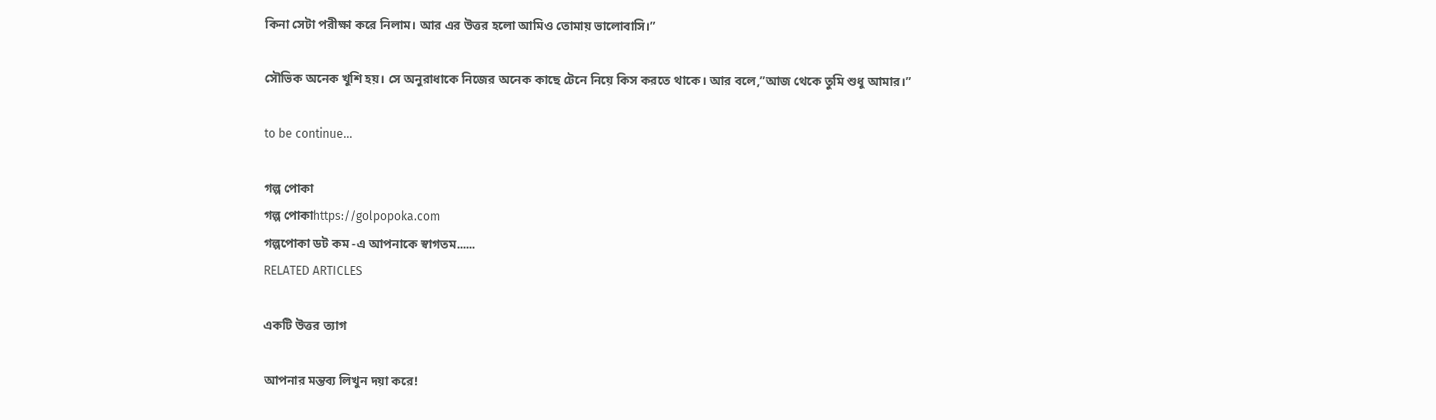কিনা সেটা পরীক্ষা করে নিলাম। আর এর উত্তর হলো আমিও তোমায় ভালোবাসি।”

সৌভিক অনেক খুশি হয়। সে অনুরাধাকে নিজের অনেক কাছে টেনে নিয়ে কিস করতে থাকে। আর বলে,”আজ থেকে তুমি শুধু আমার।”

to be continue…

গল্প পোকা
গল্প পোকাhttps://golpopoka.com
গল্পপোকা ডট কম -এ আপনাকে স্বাগতম......
RELATED ARTICLES

একটি উত্তর ত্যাগ

আপনার মন্তব্য লিখুন দয়া করে!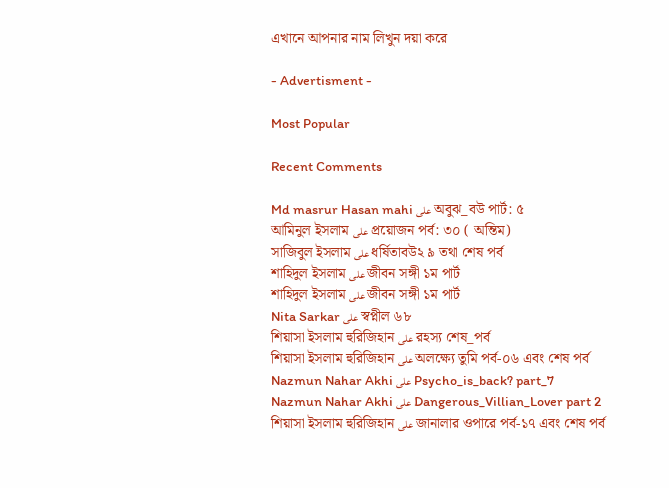এখানে আপনার নাম লিখুন দয়া করে

- Advertisment -

Most Popular

Recent Comments

Md masrur Hasan mahi على অবুঝ_বউ পার্ট: ৫
আমিনুল ইসলাম على প্রয়োজন পর্ব: ৩০ ( অন্তিম)
সাজিবুল ইসলাম على ধর্ষিতাবউ২ ৯ তথা শেষ পর্ব
শাহিদুল ইসলাম على জীবন সঙ্গী ১ম পার্ট
শাহিদুল ইসলাম على জীবন সঙ্গী ১ম পার্ট
Nita Sarkar على স্বপ্নীল ৬৮
শিয়াসা ইসলাম হুরিজিহান على রহস্য শেষ_পর্ব
শিয়াসা ইসলাম হুরিজিহান على অলক্ষ্যে তুমি পর্ব-০৬ এবং শেষ পর্ব
Nazmun Nahar Akhi على Psycho_is_back? part_7
Nazmun Nahar Akhi على Dangerous_Villian_Lover part 2
শিয়াসা ইসলাম হুরিজিহান على জানালার ওপারে পর্ব-১৭ এবং শেষ পর্ব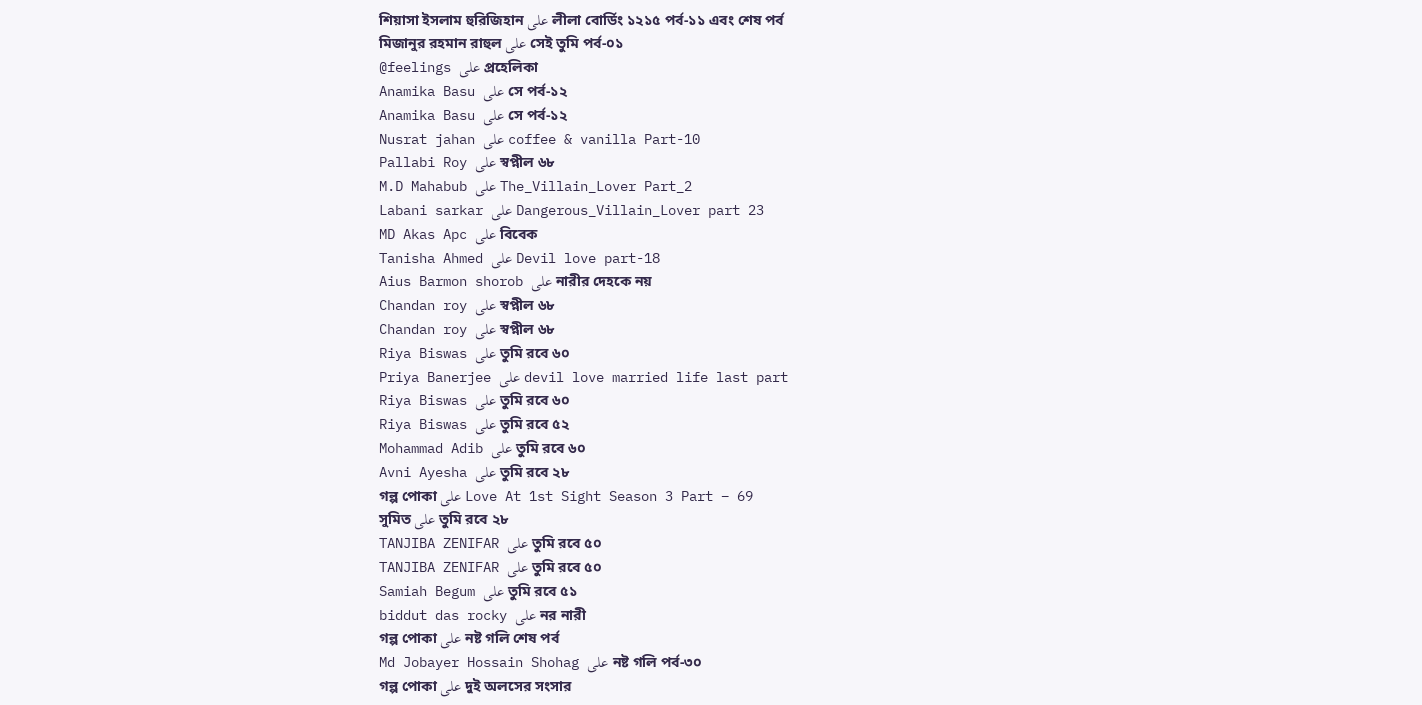শিয়াসা ইসলাম হুরিজিহান على লীলা বোর্ডিং ১২১৫ পর্ব-১১ এবং শেষ পর্ব
মিজানুর রহমান রাহুল على সেই তুমি পর্ব-০১
@feelings على প্রহেলিকা
Anamika Basu على সে পর্ব-১২
Anamika Basu على সে পর্ব-১২
Nusrat jahan على coffee & vanilla Part-10
Pallabi Roy على স্বপ্নীল ৬৮
M.D Mahabub على The_Villain_Lover Part_2
Labani sarkar على Dangerous_Villain_Lover part 23
MD Akas Apc على বিবেক
Tanisha Ahmed على Devil love part-18
Aius Barmon shorob على নারীর দেহকে নয়
Chandan roy على স্বপ্নীল ৬৮
Chandan roy على স্বপ্নীল ৬৮
Riya Biswas على তুমি রবে ৬০
Priya Banerjee على devil love married life last part
Riya Biswas على তুমি রবে ৬০
Riya Biswas على তুমি রবে ৫২
Mohammad Adib على তুমি রবে ৬০
Avni Ayesha على তুমি রবে ২৮
গল্প পোকা على Love At 1st Sight Season 3 Part – 69
সুমিত على তুমি রবে ২৮
TANJIBA ZENIFAR على তুমি রবে ৫০
TANJIBA ZENIFAR على তুমি রবে ৫০
Samiah Begum على তুমি রবে ৫১
biddut das rocky على নর নারী
গল্প পোকা على নষ্ট গলি শেষ পর্ব
Md Jobayer Hossain Shohag على নষ্ট গলি পর্ব-৩০
গল্প পোকা على দুই অলসের সংসার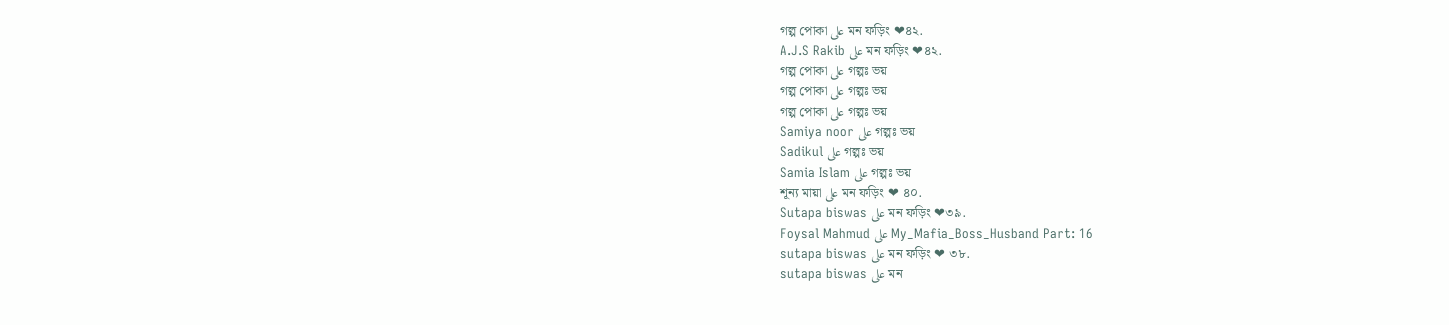গল্প পোকা على মন ফড়িং ❤৪২.
A.J.S Rakib على মন ফড়িং ❤৪২.
গল্প পোকা على গল্পঃ ভয়
গল্প পোকা على গল্পঃ ভয়
গল্প পোকা على গল্পঃ ভয়
Samiya noor على গল্পঃ ভয়
Sadikul على গল্পঃ ভয়
Samia Islam على গল্পঃ ভয়
শূন্য মায়া على মন ফড়িং ❤ ৪০.
Sutapa biswas على মন ফড়িং ❤৩৯.
Foysal Mahmud على My_Mafia_Boss_Husband Part: 16
sutapa biswas على মন ফড়িং ❤ ৩৮.
sutapa biswas على মন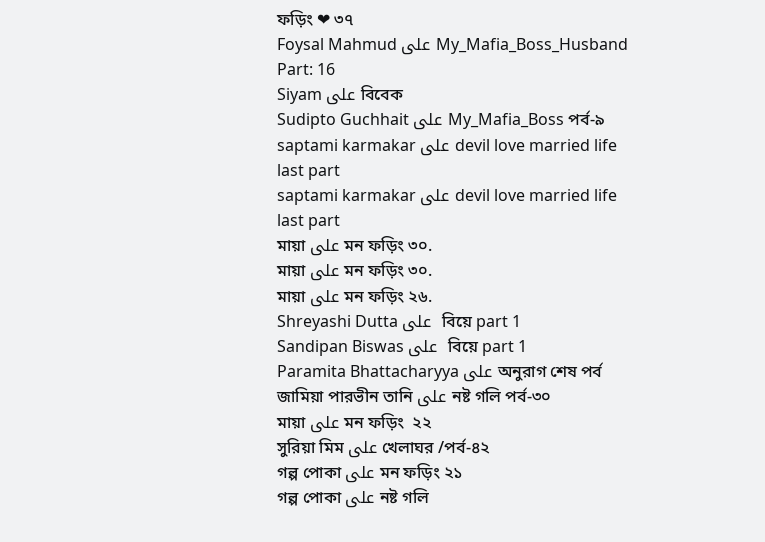ফড়িং ❤ ৩৭
Foysal Mahmud على My_Mafia_Boss_Husband Part: 16
Siyam على বিবেক
Sudipto Guchhait على My_Mafia_Boss পর্ব-৯
saptami karmakar على devil love married life last part
saptami karmakar على devil love married life last part
মায়া على মন ফড়িং ৩০.
মায়া على মন ফড়িং ৩০.
মায়া على মন ফড়িং ২৬.
Shreyashi Dutta على  বিয়ে part 1
Sandipan Biswas على  বিয়ে part 1
Paramita Bhattacharyya على অনুরাগ শেষ পর্ব
জামিয়া পারভীন তানি على নষ্ট গলি পর্ব-৩০
মায়া على মন ফড়িং  ২২
সুরিয়া মিম على খেলাঘর /পর্ব-৪২
গল্প পোকা على মন ফড়িং ২১
গল্প পোকা على নষ্ট গলি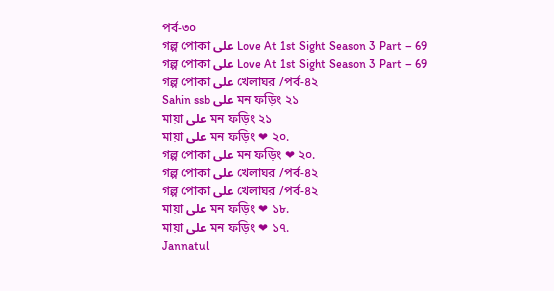পর্ব-৩০
গল্প পোকা على Love At 1st Sight Season 3 Part – 69
গল্প পোকা على Love At 1st Sight Season 3 Part – 69
গল্প পোকা على খেলাঘর /পর্ব-৪২
Sahin ssb على মন ফড়িং ২১
মায়া على মন ফড়িং ২১
মায়া على মন ফড়িং ❤ ২০.
গল্প পোকা على মন ফড়িং ❤ ২০.
গল্প পোকা على খেলাঘর /পর্ব-৪২
গল্প পোকা على খেলাঘর /পর্ব-৪২
মায়া على মন ফড়িং ❤ ১৮.
মায়া على মন ফড়িং ❤ ১৭.
Jannatul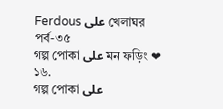Ferdous على খেলাঘর পর্ব-৩৫
গল্প পোকা على মন ফড়িং ❤ ১৬.
গল্প পোকা على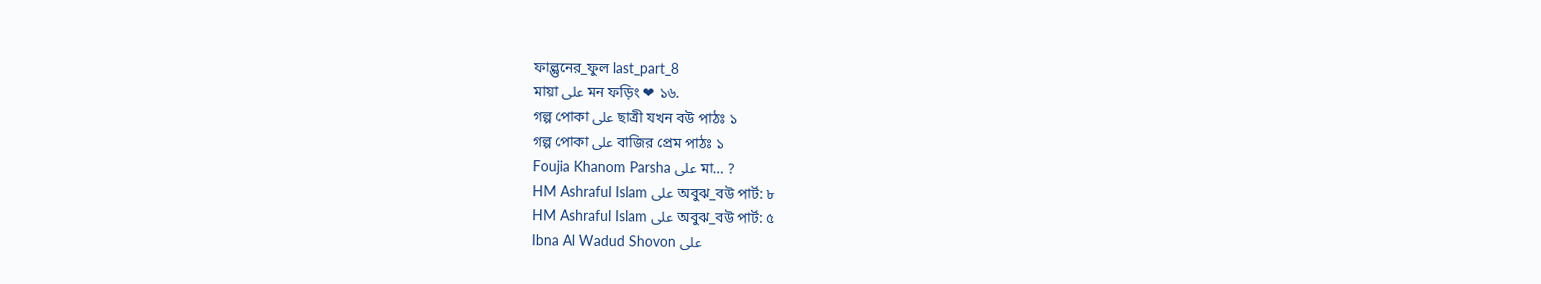ফাল্গুনের_ফুল last_part_8
মায়া على মন ফড়িং ❤ ১৬.
গল্প পোকা على ছাত্রী যখন বউ পাঠঃ ১
গল্প পোকা على বাজির প্রেম পাঠঃ ১
Foujia Khanom Parsha على মা… ?
HM Ashraful Islam على অবুঝ_বউ পার্ট: ৮
HM Ashraful Islam على অবুঝ_বউ পার্ট: ৫
Ibna Al Wadud Shovon على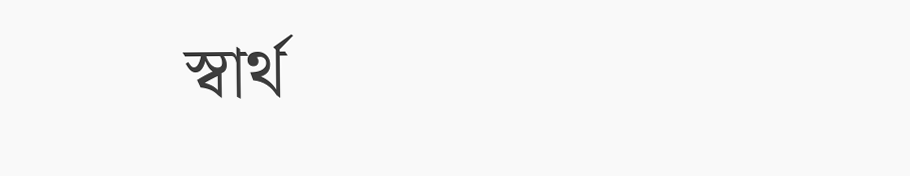স্বার্থ